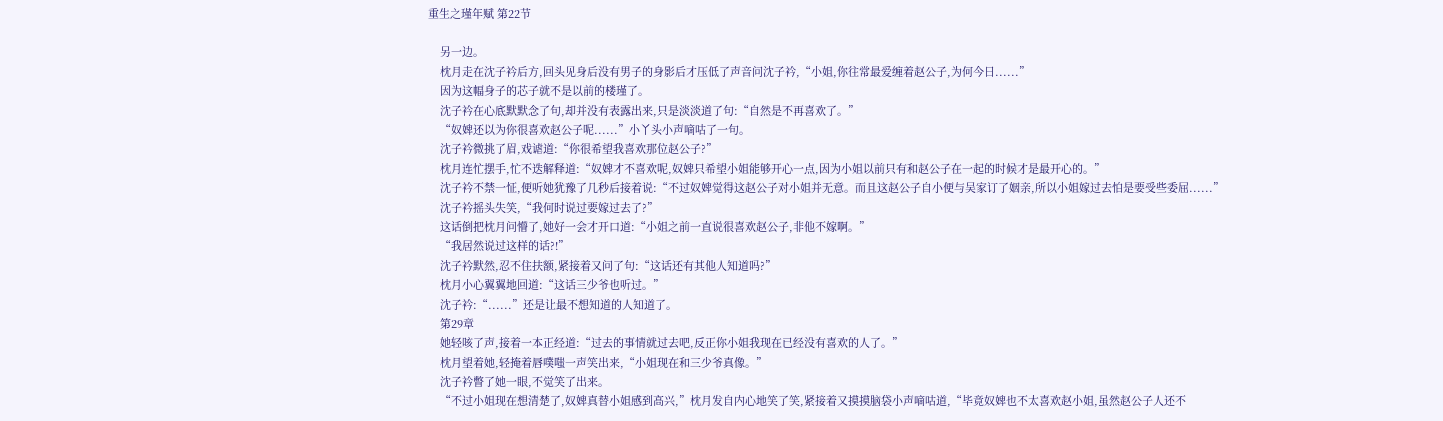重生之瑾年赋 第22节

    另一边。
    枕月走在沈子衿后方,回头见身后没有男子的身影后才压低了声音问沈子衿,“小姐,你往常最爱缠着赵公子,为何今日......”
    因为这幅身子的芯子就不是以前的楼瑾了。
    沈子衿在心底默默念了句,却并没有表露出来,只是淡淡道了句:“自然是不再喜欢了。”
    “奴婢还以为你很喜欢赵公子呢......”小丫头小声嘀咕了一句。
    沈子衿微挑了眉,戏谑道:“你很希望我喜欢那位赵公子?”
    枕月连忙摆手,忙不迭解释道:“奴婢才不喜欢呢,奴婢只希望小姐能够开心一点,因为小姐以前只有和赵公子在一起的时候才是最开心的。”
    沈子衿不禁一怔,便听她犹豫了几秒后接着说:“不过奴婢觉得这赵公子对小姐并无意。而且这赵公子自小便与吴家订了姻亲,所以小姐嫁过去怕是要受些委屈......”
    沈子衿摇头失笑,“我何时说过要嫁过去了?”
    这话倒把枕月问懵了,她好一会才开口道:“小姐之前一直说很喜欢赵公子,非他不嫁啊。”
    “我居然说过这样的话?!”
    沈子衿默然,忍不住扶额,紧接着又问了句:“这话还有其他人知道吗?”
    枕月小心翼翼地回道:“这话三少爷也听过。”
    沈子衿:“......”还是让最不想知道的人知道了。
    第29章
    她轻咳了声,接着一本正经道:“过去的事情就过去吧,反正你小姐我现在已经没有喜欢的人了。”
    枕月望着她,轻掩着唇噗嗤一声笑出来,“小姐现在和三少爷真像。”
    沈子衿瞥了她一眼,不觉笑了出来。
    “不过小姐现在想清楚了,奴婢真替小姐感到高兴,”枕月发自内心地笑了笑,紧接着又摸摸脑袋小声嘀咕道,“毕竟奴婢也不太喜欢赵小姐,虽然赵公子人还不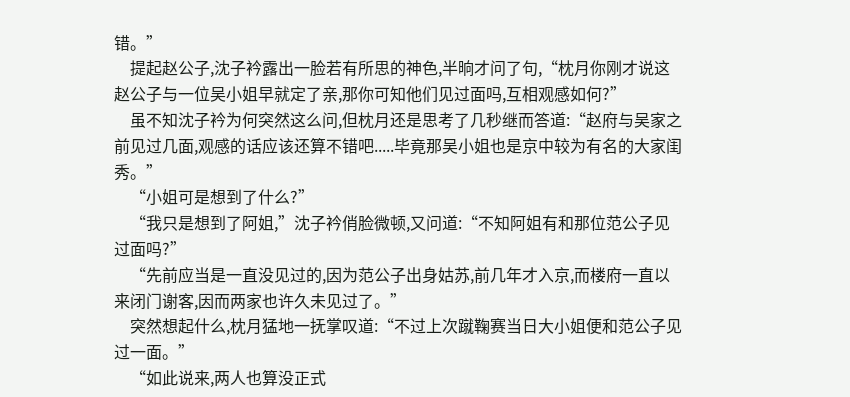错。”
    提起赵公子,沈子衿露出一脸若有所思的神色,半晌才问了句,“枕月你刚才说这赵公子与一位吴小姐早就定了亲,那你可知他们见过面吗,互相观感如何?”
    虽不知沈子衿为何突然这么问,但枕月还是思考了几秒继而答道:“赵府与吴家之前见过几面,观感的话应该还算不错吧.....毕竟那吴小姐也是京中较为有名的大家闺秀。”
    “小姐可是想到了什么?”
    “我只是想到了阿姐,”沈子衿俏脸微顿,又问道:“不知阿姐有和那位范公子见过面吗?”
    “先前应当是一直没见过的,因为范公子出身姑苏,前几年才入京,而楼府一直以来闭门谢客,因而两家也许久未见过了。”
    突然想起什么,枕月猛地一抚掌叹道:“不过上次蹴鞠赛当日大小姐便和范公子见过一面。”
    “如此说来,两人也算没正式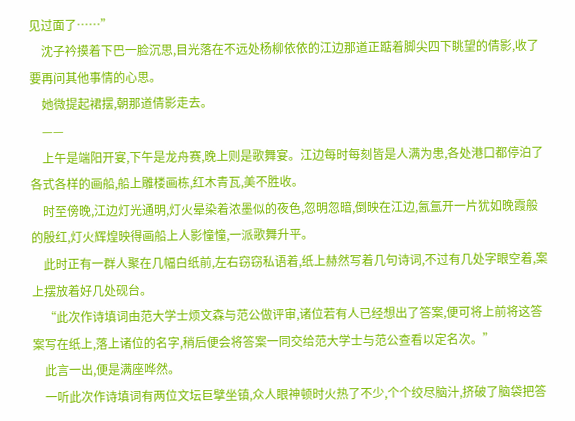见过面了……”
    沈子衿摸着下巴一脸沉思,目光落在不远处杨柳依依的江边那道正踮着脚尖四下眺望的倩影,收了要再问其他事情的心思。
    她微提起裙摆,朝那道倩影走去。
    ——
    上午是端阳开宴,下午是龙舟赛,晚上则是歌舞宴。江边每时每刻皆是人满为患,各处港口都停泊了各式各样的画船,船上雕楼画栋,红木青瓦,美不胜收。
    时至傍晚,江边灯光通明,灯火晕染着浓墨似的夜色,忽明忽暗,倒映在江边,氤氲开一片犹如晚霞般的殷红,灯火辉煌映得画船上人影憧憧,一派歌舞升平。
    此时正有一群人聚在几幅白纸前,左右窃窃私语着,纸上赫然写着几句诗词,不过有几处字眼空着,案上摆放着好几处砚台。
    “此次作诗填词由范大学士烦文森与范公做评审,诸位若有人已经想出了答案,便可将上前将这答案写在纸上,落上诸位的名字,稍后便会将答案一同交给范大学士与范公查看以定名次。”
    此言一出,便是满座哗然。
    一听此次作诗填词有两位文坛巨擘坐镇,众人眼神顿时火热了不少,个个绞尽脑汁,挤破了脑袋把答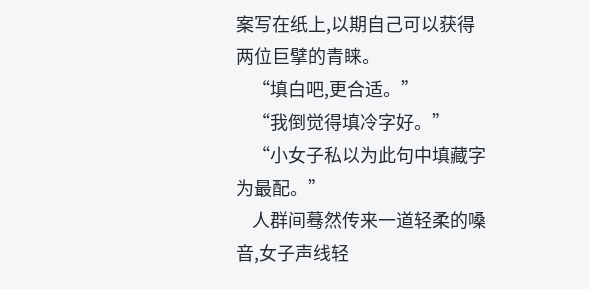案写在纸上,以期自己可以获得两位巨擘的青睐。
    “填白吧,更合适。”
    “我倒觉得填冷字好。”
    “小女子私以为此句中填藏字为最配。”
    人群间蓦然传来一道轻柔的嗓音,女子声线轻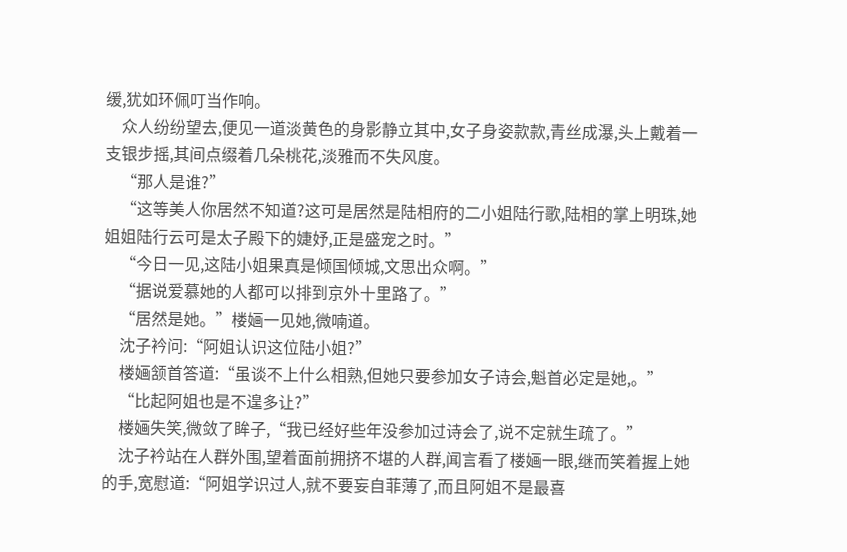缓,犹如环佩叮当作响。
    众人纷纷望去,便见一道淡黄色的身影静立其中,女子身姿款款,青丝成瀑,头上戴着一支银步摇,其间点缀着几朵桃花,淡雅而不失风度。
    “那人是谁?”
    “这等美人你居然不知道?这可是居然是陆相府的二小姐陆行歌,陆相的掌上明珠,她姐姐陆行云可是太子殿下的婕妤,正是盛宠之时。”
    “今日一见,这陆小姐果真是倾国倾城,文思出众啊。”
    “据说爱慕她的人都可以排到京外十里路了。”
    “居然是她。”楼婳一见她,微喃道。
    沈子衿问:“阿姐认识这位陆小姐?”
    楼婳颔首答道:“虽谈不上什么相熟,但她只要参加女子诗会,魁首必定是她,。”
    “比起阿姐也是不遑多让?”
    楼婳失笑,微敛了眸子,“我已经好些年没参加过诗会了,说不定就生疏了。”
    沈子衿站在人群外围,望着面前拥挤不堪的人群,闻言看了楼婳一眼,继而笑着握上她的手,宽慰道:“阿姐学识过人,就不要妄自菲薄了,而且阿姐不是最喜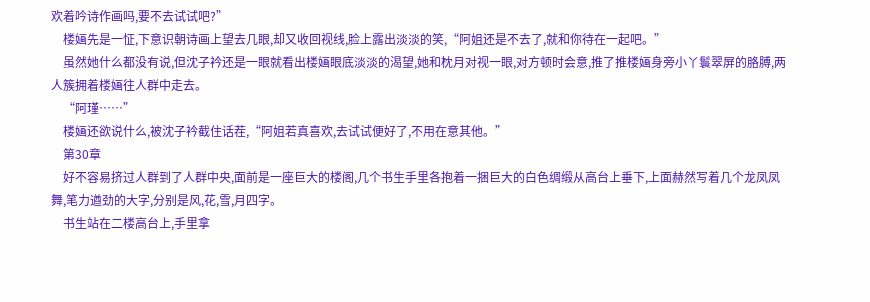欢着吟诗作画吗,要不去试试吧?”
    楼婳先是一怔,下意识朝诗画上望去几眼,却又收回视线,脸上露出淡淡的笑,“阿姐还是不去了,就和你待在一起吧。”
    虽然她什么都没有说,但沈子衿还是一眼就看出楼婳眼底淡淡的渴望,她和枕月对视一眼,对方顿时会意,推了推楼婳身旁小丫鬟翠屏的胳膊,两人簇拥着楼婳往人群中走去。
    “阿瑾……”
    楼婳还欲说什么,被沈子衿截住话茬,“阿姐若真喜欢,去试试便好了,不用在意其他。”
    第30章
    好不容易挤过人群到了人群中央,面前是一座巨大的楼阁,几个书生手里各抱着一捆巨大的白色绸缎从高台上垂下,上面赫然写着几个龙凤凤舞,笔力遒劲的大字,分别是风,花,雪,月四字。
    书生站在二楼高台上,手里拿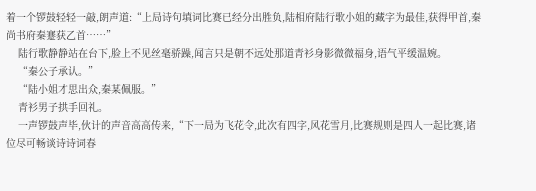着一个锣鼓轻轻一敲,朗声道:“上局诗句填词比赛已经分出胜负,陆相府陆行歌小姐的藏字为最佳,获得甲首,秦尚书府秦蹇获乙首……”
    陆行歌静静站在台下,脸上不见丝毫骄躁,闻言只是朝不远处那道青衫身影微微福身,语气平缓温婉。
    “秦公子承认。”
    “陆小姐才思出众,秦某佩服。”
    青衫男子拱手回礼。
    一声锣鼓声毕,伙计的声音高高传来,“下一局为飞花令,此次有四字,风花雪月,比赛规则是四人一起比赛,诸位尽可畅谈诗诗词春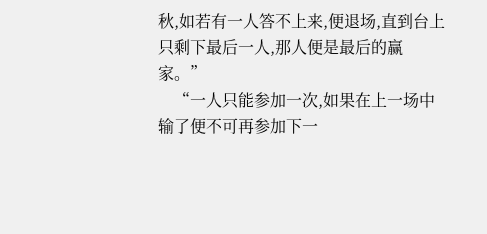秋,如若有一人答不上来,便退场,直到台上只剩下最后一人,那人便是最后的赢家。”
    “一人只能参加一次,如果在上一场中输了便不可再参加下一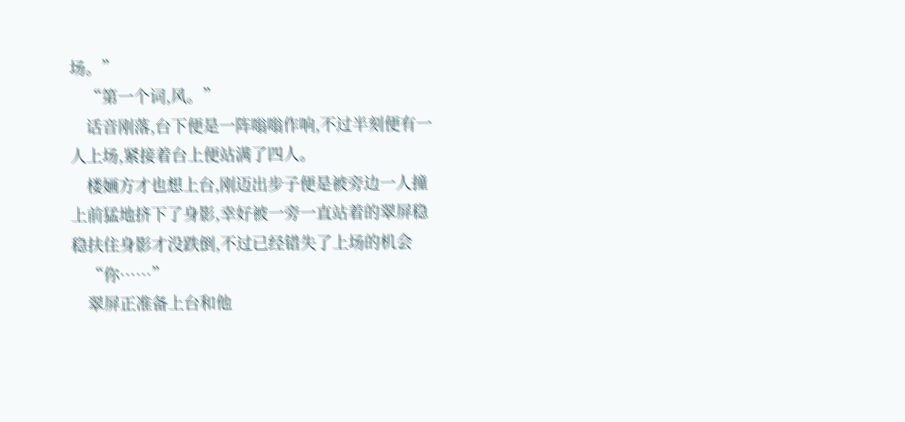场。”
    “第一个词,风。”
    话音刚落,台下便是一阵嗡嗡作响,不过半刻便有一人上场,紧接着台上便站满了四人。
    楼婳方才也想上台,刚迈出步子便是被旁边一人撞上前猛地挤下了身影,幸好被一旁一直站着的翠屏稳稳扶住身影才没跌倒,不过已经错失了上场的机会
    “你……”
    翠屏正准备上台和他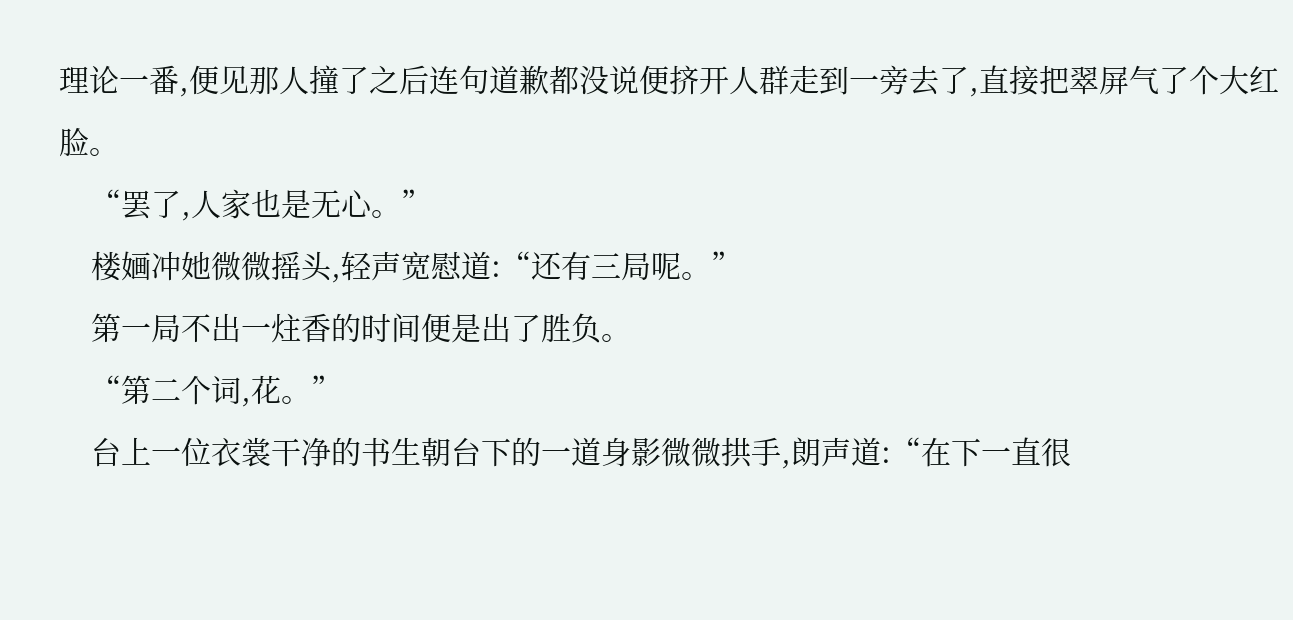理论一番,便见那人撞了之后连句道歉都没说便挤开人群走到一旁去了,直接把翠屏气了个大红脸。
    “罢了,人家也是无心。”
    楼婳冲她微微摇头,轻声宽慰道:“还有三局呢。”
    第一局不出一炷香的时间便是出了胜负。
    “第二个词,花。”
    台上一位衣裳干净的书生朝台下的一道身影微微拱手,朗声道:“在下一直很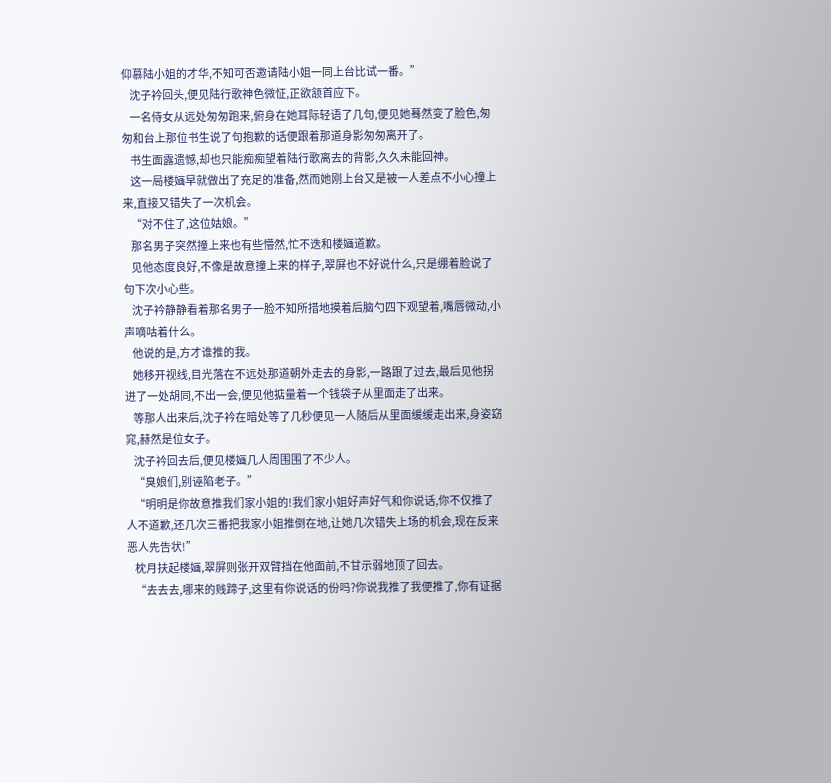仰慕陆小姐的才华,不知可否邀请陆小姐一同上台比试一番。”
    沈子衿回头,便见陆行歌神色微怔,正欲颔首应下。
    一名侍女从远处匆匆跑来,俯身在她耳际轻语了几句,便见她蓦然变了脸色,匆匆和台上那位书生说了句抱歉的话便跟着那道身影匆匆离开了。
    书生面露遗憾,却也只能痴痴望着陆行歌离去的背影,久久未能回神。
    这一局楼婳早就做出了充足的准备,然而她刚上台又是被一人差点不小心撞上来,直接又错失了一次机会。
    “对不住了,这位姑娘。”
    那名男子突然撞上来也有些懵然,忙不迭和楼婳道歉。
    见他态度良好,不像是故意撞上来的样子,翠屏也不好说什么,只是绷着脸说了句下次小心些。
    沈子衿静静看着那名男子一脸不知所措地摸着后脑勺四下观望着,嘴唇微动,小声嘀咕着什么。
    他说的是,方才谁推的我。
    她移开视线,目光落在不远处那道朝外走去的身影,一路跟了过去,最后见他拐进了一处胡同,不出一会,便见他掂量着一个钱袋子从里面走了出来。
    等那人出来后,沈子衿在暗处等了几秒便见一人随后从里面缓缓走出来,身姿窈窕,赫然是位女子。
    沈子衿回去后,便见楼婳几人周围围了不少人。
    “臭娘们,别诬陷老子。”
    “明明是你故意推我们家小姐的!我们家小姐好声好气和你说话,你不仅推了人不道歉,还几次三番把我家小姐推倒在地,让她几次错失上场的机会,现在反来恶人先告状!”
    枕月扶起楼婳,翠屏则张开双臂挡在他面前,不甘示弱地顶了回去。
    “去去去,哪来的贱蹄子,这里有你说话的份吗?你说我推了我便推了,你有证据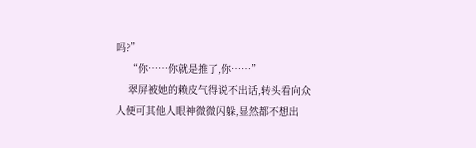吗?”
    “你……你就是推了,你……”
    翠屏被她的赖皮气得说不出话,转头看向众人便可其他人眼神微微闪躲,显然都不想出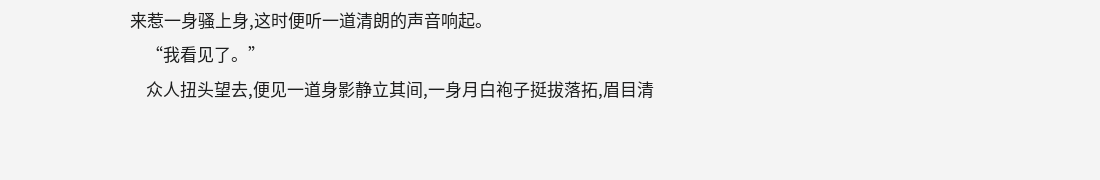来惹一身骚上身,这时便听一道清朗的声音响起。
    “我看见了。”
    众人扭头望去,便见一道身影静立其间,一身月白袍子挺拔落拓,眉目清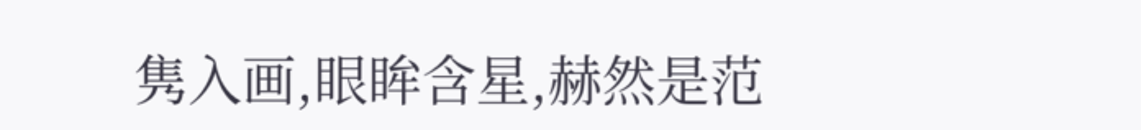隽入画,眼眸含星,赫然是范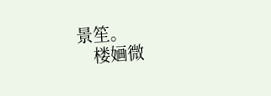景笙。
    楼婳微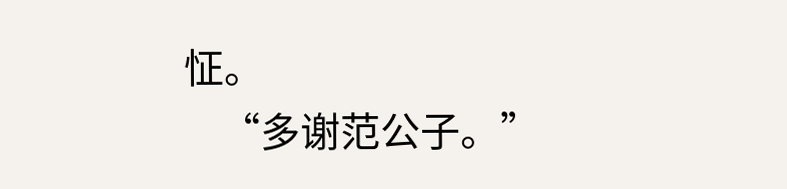怔。
    “多谢范公子。”